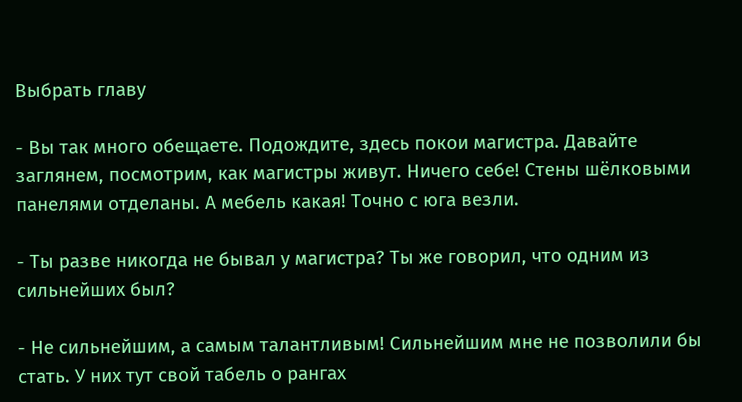Выбрать главу

- Вы так много обещаете. Подождите, здесь покои магистра. Давайте заглянем, посмотрим, как магистры живут. Ничего себе! Стены шёлковыми панелями отделаны. А мебель какая! Точно с юга везли.

- Ты разве никогда не бывал у магистра? Ты же говорил, что одним из сильнейших был?

- Не сильнейшим, а самым талантливым! Сильнейшим мне не позволили бы стать. У них тут свой табель о рангах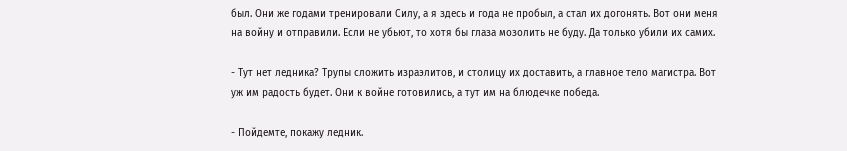был. Они же годами тренировали Силу, а я здесь и года не пробыл, а стал их догонять. Вот они меня на войну и отправили. Если не убьют, то хотя бы глаза мозолить не буду. Да только убили их самих.

- Тут нет ледника? Трупы сложить израэлитов, и столицу их доставить, а главное тело магистра. Вот уж им радость будет. Они к войне готовились, а тут им на блюдечке победа.

- Пойдемте, покажу ледник.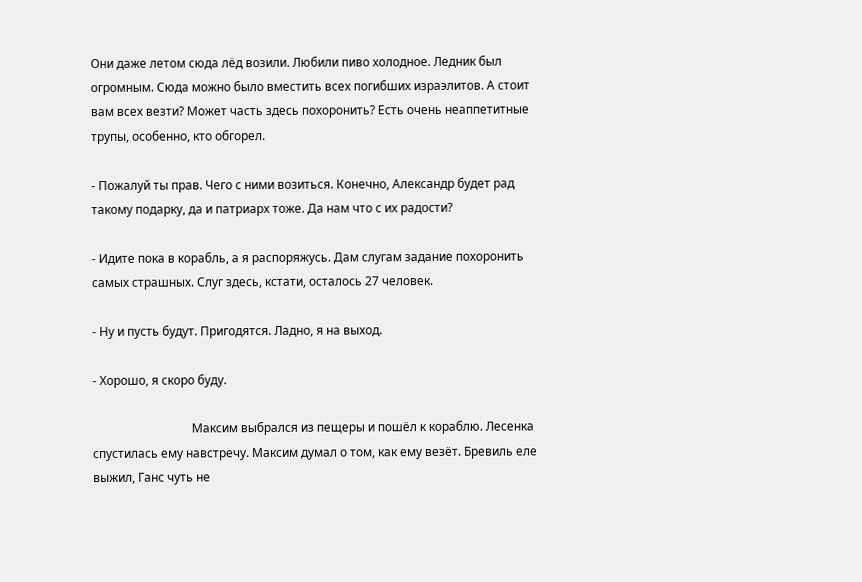Они даже летом сюда лёд возили. Любили пиво холодное. Ледник был огромным. Сюда можно было вместить всех погибших израэлитов. А стоит вам всех везти? Может часть здесь похоронить? Есть очень неаппетитные трупы, особенно, кто обгорел.

- Пожалуй ты прав. Чего с ними возиться. Конечно, Александр будет рад такому подарку, да и патриарх тоже. Да нам что с их радости?

- Идите пока в корабль, а я распоряжусь. Дам слугам задание похоронить самых страшных. Слуг здесь, кстати, осталось 27 человек.

- Ну и пусть будут. Пригодятся. Ладно, я на выход.

- Хорошо, я скоро буду.

                                 Максим выбрался из пещеры и пошёл к кораблю. Лесенка спустилась ему навстречу. Максим думал о том, как ему везёт. Бревиль еле выжил, Ганс чуть не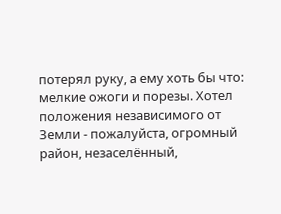потерял руку, а ему хоть бы что: мелкие ожоги и порезы. Хотел положения независимого от Земли - пожалуйста, огромный район, незаселённый,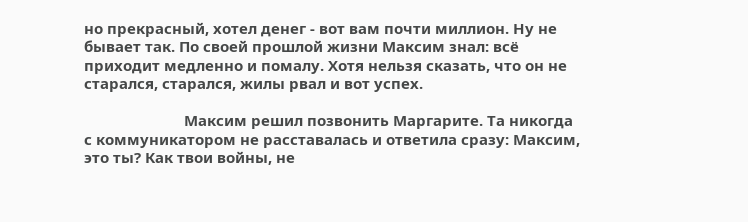но прекрасный, хотел денег - вот вам почти миллион. Ну не бывает так. По своей прошлой жизни Максим знал: всё приходит медленно и помалу. Хотя нельзя сказать, что он не старался, старался, жилы рвал и вот успех.

                         Максим решил позвонить Маргарите. Та никогда с коммуникатором не расставалась и ответила сразу: Максим, это ты? Как твои войны, не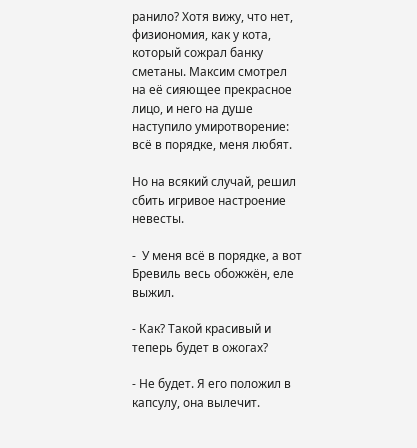ранило? Хотя вижу, что нет, физиономия, как у кота, который сожрал банку сметаны. Максим смотрел на её сияющее прекрасное лицо, и него на душе наступило умиротворение: всё в порядке, меня любят.

Но на всякий случай, решил сбить игривое настроение невесты.

-  У меня всё в порядке, а вот Бревиль весь обожжён, еле выжил.

- Как? Такой красивый и теперь будет в ожогах?

- Не будет. Я его положил в капсулу, она вылечит.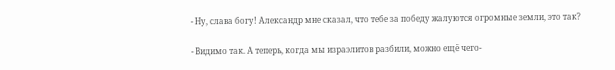- Ну, слава богу! Александр мне сказал, что тебе за победу жалуются огромные земли, это так?

- Видимо так. А теперь, когда мы израэлитов разбили, можно ещё чего-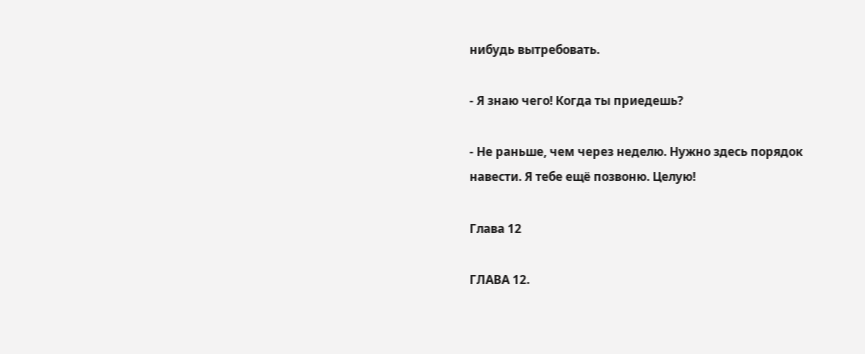нибудь вытребовать.

- Я знаю чего! Когда ты приедешь?

- Не раньше, чем через неделю. Нужно здесь порядок навести. Я тебе ещё позвоню. Целую!

Глава 12

ГЛАВА 12.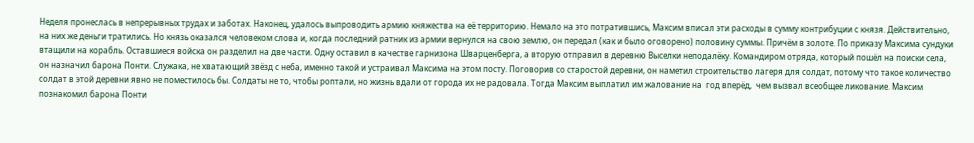Неделя пронеслась в непрерывных трудах и заботах. Наконец, удалось выпроводить армию княжества на её территорию. Немало на это потратившись, Максим вписал эти расходы в сумму контрибуции с князя. Действительно, на них же деньги тратились. Но князь оказался человеком слова и, когда последний ратник из армии вернулся на свою землю, он передал (как и было оговорено) половину суммы. Причём в золоте. По приказу Максима сундуки втащили на корабль. Оставшиеся войска он разделил на две части. Одну оставил в качестве гарнизона Шварценберга, а вторую отправил в деревню Выселки неподалёку. Командиром отряда, который пошёл на поиски села, он назначил барона Понти. Служака, не хватающий звёзд с неба, именно такой и устраивал Максима на этом посту. Поговорив со старостой деревни, он наметил строительство лагеря для солдат, потому что такое количество солдат в этой деревни явно не поместилось бы. Солдаты не то, чтобы роптали, но жизнь вдали от города их не радовала. Тогда Максим выплатил им жалование на  год вперёд,  чем вызвал всеобщее ликование. Максим познакомил барона Понти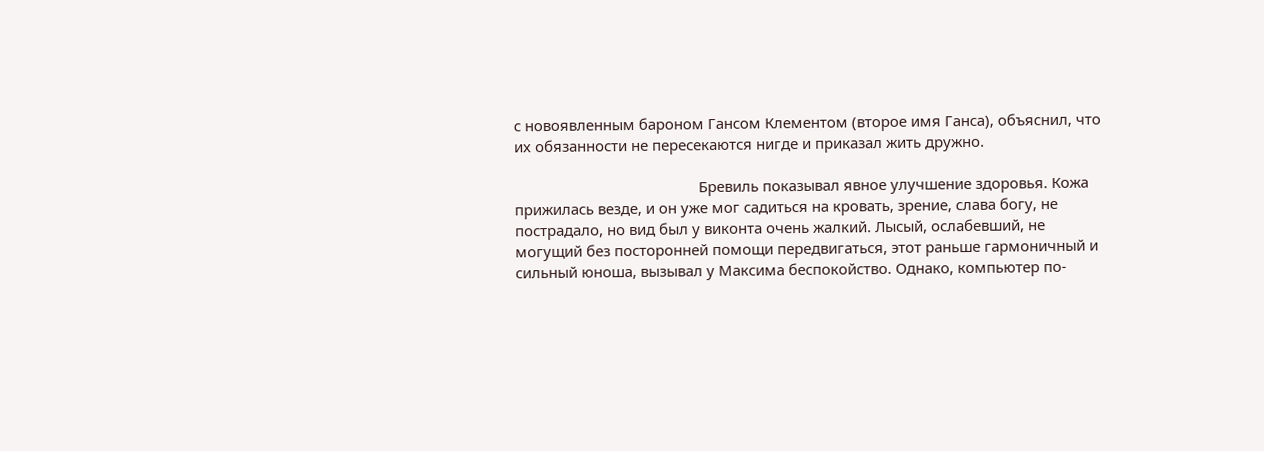с новоявленным бароном Гансом Клементом (второе имя Ганса), объяснил, что их обязанности не пересекаются нигде и приказал жить дружно.

                                              Бревиль показывал явное улучшение здоровья. Кожа прижилась везде, и он уже мог садиться на кровать, зрение, слава богу, не пострадало, но вид был у виконта очень жалкий. Лысый, ослабевший, не могущий без посторонней помощи передвигаться, этот раньше гармоничный и сильный юноша, вызывал у Максима беспокойство. Однако, компьютер по-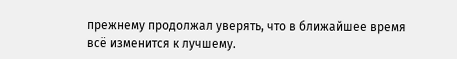прежнему продолжал уверять, что в ближайшее время всё изменится к лучшему.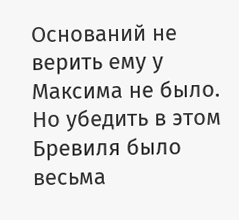Оснований не верить ему у Максима не было. Но убедить в этом Бревиля было весьма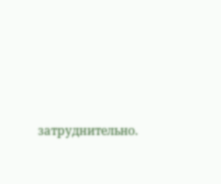затруднительно.